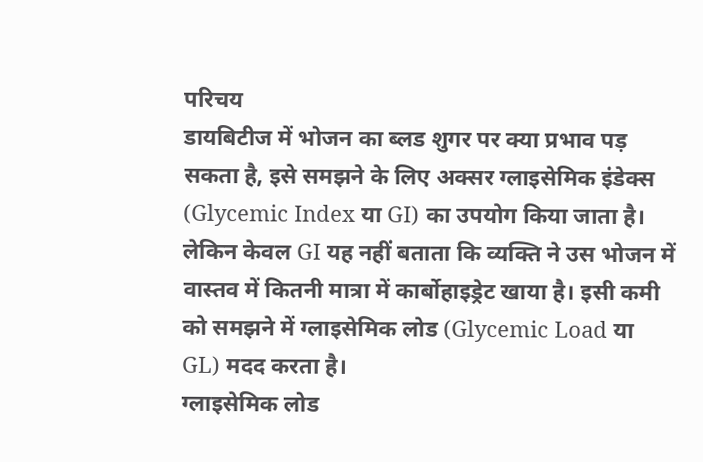परिचय
डायबिटीज में भोजन का ब्लड शुगर पर क्या प्रभाव पड़ सकता है, इसे समझने के लिए अक्सर ग्लाइसेमिक इंडेक्स (Glycemic Index या GI) का उपयोग किया जाता है। लेकिन केवल GI यह नहीं बताता कि व्यक्ति ने उस भोजन में वास्तव में कितनी मात्रा में कार्बोहाइड्रेट खाया है। इसी कमी को समझने में ग्लाइसेमिक लोड (Glycemic Load या GL) मदद करता है।
ग्लाइसेमिक लोड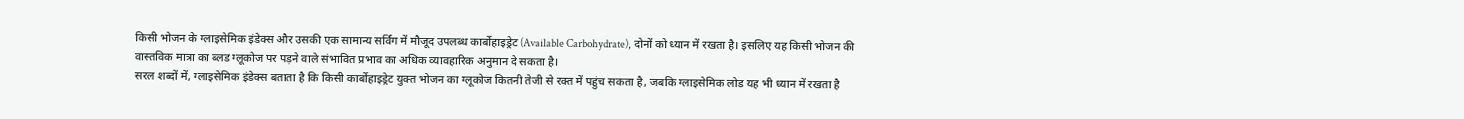किसी भोजन के ग्लाइसेमिक इंडेक्स और उसकी एक सामान्य सर्विंग में मौजूद उपलब्ध कार्बोहाइड्रेट (Available Carbohydrate), दोनों को ध्यान में रखता है। इसलिए यह किसी भोजन की वास्तविक मात्रा का ब्लड ग्लूकोज पर पड़ने वाले संभावित प्रभाव का अधिक व्यावहारिक अनुमान दे सकता है।
सरल शब्दों में, ग्लाइसेमिक इंडेक्स बताता है कि किसी कार्बोहाइड्रेट युक्त भोजन का ग्लूकोज कितनी तेजी से रक्त में पहुंच सकता है, जबकि ग्लाइसेमिक लोड यह भी ध्यान में रखता है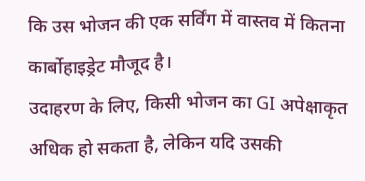कि उस भोजन की एक सर्विंग में वास्तव में कितना कार्बोहाइड्रेट मौजूद है।
उदाहरण के लिए, किसी भोजन का GI अपेक्षाकृत अधिक हो सकता है, लेकिन यदि उसकी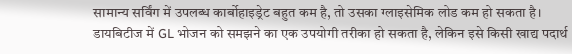सामान्य सर्विंग में उपलब्ध कार्बोहाइड्रेट बहुत कम है, तो उसका ग्लाइसेमिक लोड कम हो सकता है।
डायबिटीज में GL भोजन को समझने का एक उपयोगी तरीका हो सकता है, लेकिन इसे किसी खाद्य पदार्थ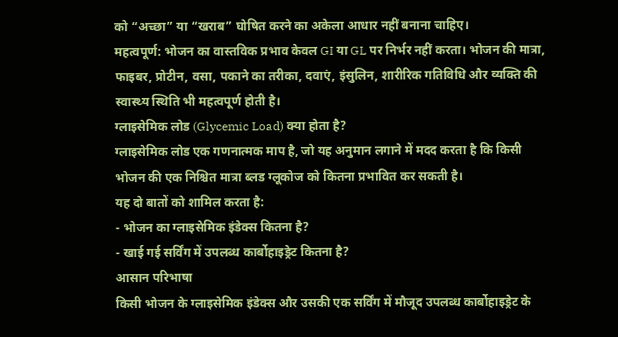को “अच्छा” या “खराब” घोषित करने का अकेला आधार नहीं बनाना चाहिए।
महत्वपूर्ण: भोजन का वास्तविक प्रभाव केवल GI या GL पर निर्भर नहीं करता। भोजन की मात्रा, फाइबर, प्रोटीन, वसा, पकाने का तरीका, दवाएं, इंसुलिन, शारीरिक गतिविधि और व्यक्ति की स्वास्थ्य स्थिति भी महत्वपूर्ण होती है।
ग्लाइसेमिक लोड (Glycemic Load) क्या होता है?
ग्लाइसेमिक लोड एक गणनात्मक माप है, जो यह अनुमान लगाने में मदद करता है कि किसी भोजन की एक निश्चित मात्रा ब्लड ग्लूकोज को कितना प्रभावित कर सकती है।
यह दो बातों को शामिल करता है:
- भोजन का ग्लाइसेमिक इंडेक्स कितना है?
- खाई गई सर्विंग में उपलब्ध कार्बोहाइड्रेट कितना है?
आसान परिभाषा
किसी भोजन के ग्लाइसेमिक इंडेक्स और उसकी एक सर्विंग में मौजूद उपलब्ध कार्बोहाइड्रेट के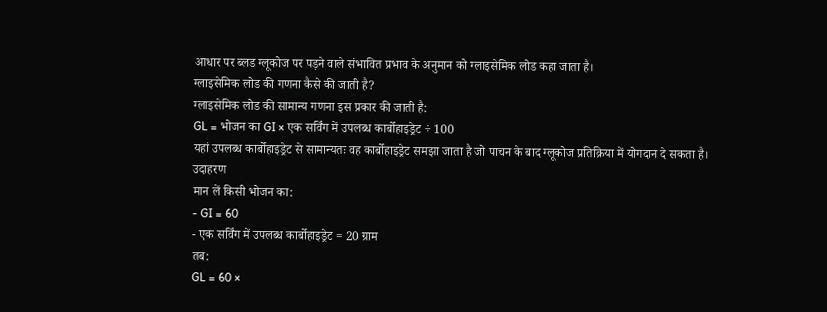आधार पर ब्लड ग्लूकोज पर पड़ने वाले संभावित प्रभाव के अनुमान को ग्लाइसेमिक लोड कहा जाता है।
ग्लाइसेमिक लोड की गणना कैसे की जाती है?
ग्लाइसेमिक लोड की सामान्य गणना इस प्रकार की जाती है:
GL = भोजन का GI × एक सर्विंग में उपलब्ध कार्बोहाइड्रेट ÷ 100
यहां उपलब्ध कार्बोहाइड्रेट से सामान्यतः वह कार्बोहाइड्रेट समझा जाता है जो पाचन के बाद ग्लूकोज प्रतिक्रिया में योगदान दे सकता है।
उदाहरण
मान लें किसी भोजन का:
- GI = 60
- एक सर्विंग में उपलब्ध कार्बोहाइड्रेट = 20 ग्राम
तब:
GL = 60 ×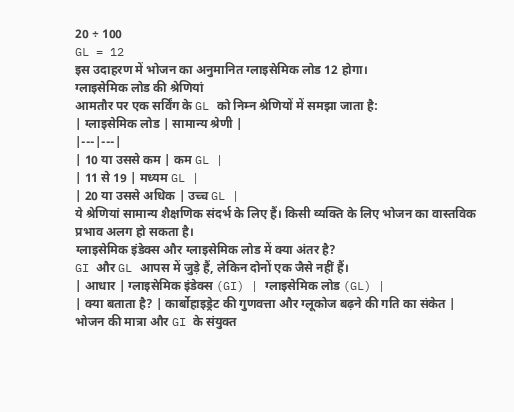20 ÷ 100
GL = 12
इस उदाहरण में भोजन का अनुमानित ग्लाइसेमिक लोड 12 होगा।
ग्लाइसेमिक लोड की श्रेणियां
आमतौर पर एक सर्विंग के GL को निम्न श्रेणियों में समझा जाता है:
| ग्लाइसेमिक लोड | सामान्य श्रेणी |
|---|---|
| 10 या उससे कम | कम GL |
| 11 से 19 | मध्यम GL |
| 20 या उससे अधिक | उच्च GL |
ये श्रेणियां सामान्य शैक्षणिक संदर्भ के लिए हैं। किसी व्यक्ति के लिए भोजन का वास्तविक प्रभाव अलग हो सकता है।
ग्लाइसेमिक इंडेक्स और ग्लाइसेमिक लोड में क्या अंतर है?
GI और GL आपस में जुड़े हैं, लेकिन दोनों एक जैसे नहीं हैं।
| आधार | ग्लाइसेमिक इंडेक्स (GI) | ग्लाइसेमिक लोड (GL) |
| क्या बताता है? | कार्बोहाइड्रेट की गुणवत्ता और ग्लूकोज बढ़ने की गति का संकेत | भोजन की मात्रा और GI के संयुक्त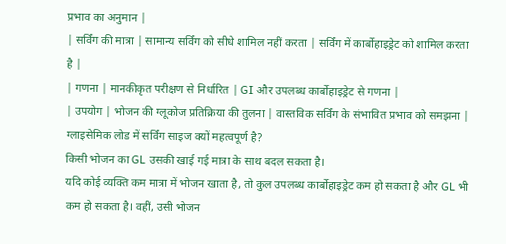प्रभाव का अनुमान |
| सर्विंग की मात्रा | सामान्य सर्विंग को सीधे शामिल नहीं करता | सर्विंग में कार्बोहाइड्रेट को शामिल करता है |
| गणना | मानकीकृत परीक्षण से निर्धारित | GI और उपलब्ध कार्बोहाइड्रेट से गणना |
| उपयोग | भोजन की ग्लूकोज प्रतिक्रिया की तुलना | वास्तविक सर्विंग के संभावित प्रभाव को समझना |
ग्लाइसेमिक लोड में सर्विंग साइज क्यों महत्वपूर्ण है?
किसी भोजन का GL उसकी खाई गई मात्रा के साथ बदल सकता है।
यदि कोई व्यक्ति कम मात्रा में भोजन खाता है, तो कुल उपलब्ध कार्बोहाइड्रेट कम हो सकता है और GL भी कम हो सकता है। वहीं, उसी भोजन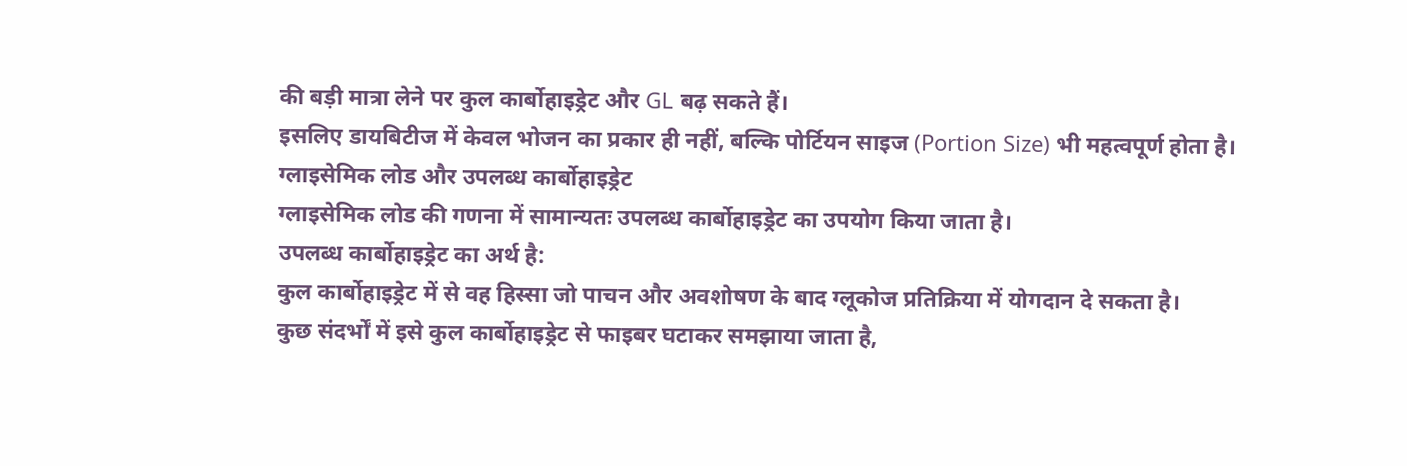की बड़ी मात्रा लेने पर कुल कार्बोहाइड्रेट और GL बढ़ सकते हैं।
इसलिए डायबिटीज में केवल भोजन का प्रकार ही नहीं, बल्कि पोर्टियन साइज (Portion Size) भी महत्वपूर्ण होता है।
ग्लाइसेमिक लोड और उपलब्ध कार्बोहाइड्रेट
ग्लाइसेमिक लोड की गणना में सामान्यतः उपलब्ध कार्बोहाइड्रेट का उपयोग किया जाता है।
उपलब्ध कार्बोहाइड्रेट का अर्थ है:
कुल कार्बोहाइड्रेट में से वह हिस्सा जो पाचन और अवशोषण के बाद ग्लूकोज प्रतिक्रिया में योगदान दे सकता है।
कुछ संदर्भों में इसे कुल कार्बोहाइड्रेट से फाइबर घटाकर समझाया जाता है,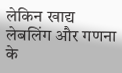लेकिन खाद्य लेबलिंग और गणना के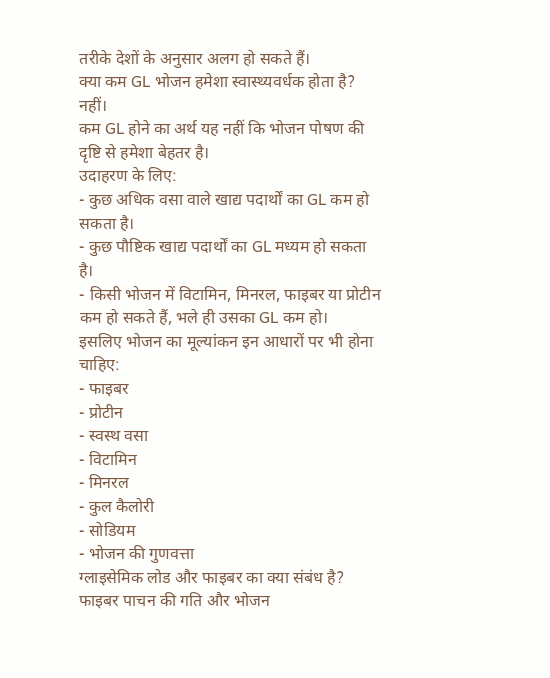तरीके देशों के अनुसार अलग हो सकते हैं।
क्या कम GL भोजन हमेशा स्वास्थ्यवर्धक होता है?
नहीं।
कम GL होने का अर्थ यह नहीं कि भोजन पोषण की दृष्टि से हमेशा बेहतर है।
उदाहरण के लिए:
- कुछ अधिक वसा वाले खाद्य पदार्थों का GL कम हो सकता है।
- कुछ पौष्टिक खाद्य पदार्थों का GL मध्यम हो सकता है।
- किसी भोजन में विटामिन, मिनरल, फाइबर या प्रोटीन कम हो सकते हैं, भले ही उसका GL कम हो।
इसलिए भोजन का मूल्यांकन इन आधारों पर भी होना चाहिए:
- फाइबर
- प्रोटीन
- स्वस्थ वसा
- विटामिन
- मिनरल
- कुल कैलोरी
- सोडियम
- भोजन की गुणवत्ता
ग्लाइसेमिक लोड और फाइबर का क्या संबंध है?
फाइबर पाचन की गति और भोजन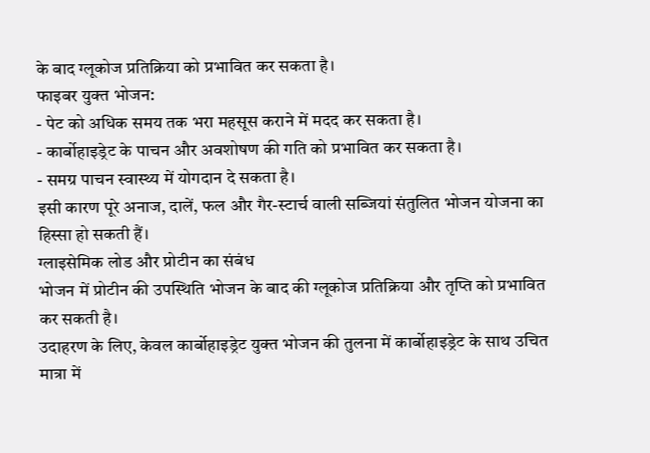के बाद ग्लूकोज प्रतिक्रिया को प्रभावित कर सकता है।
फाइबर युक्त भोजन:
- पेट को अधिक समय तक भरा महसूस कराने में मदद कर सकता है।
- कार्बोहाइड्रेट के पाचन और अवशोषण की गति को प्रभावित कर सकता है।
- समग्र पाचन स्वास्थ्य में योगदान दे सकता है।
इसी कारण पूरे अनाज, दालें, फल और गैर-स्टार्च वाली सब्जियां संतुलित भोजन योजना का हिस्सा हो सकती हैं।
ग्लाइसेमिक लोड और प्रोटीन का संबंध
भोजन में प्रोटीन की उपस्थिति भोजन के बाद की ग्लूकोज प्रतिक्रिया और तृप्ति को प्रभावित कर सकती है।
उदाहरण के लिए, केवल कार्बोहाइड्रेट युक्त भोजन की तुलना में कार्बोहाइड्रेट के साथ उचित मात्रा में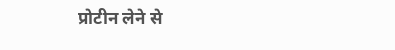प्रोटीन लेने से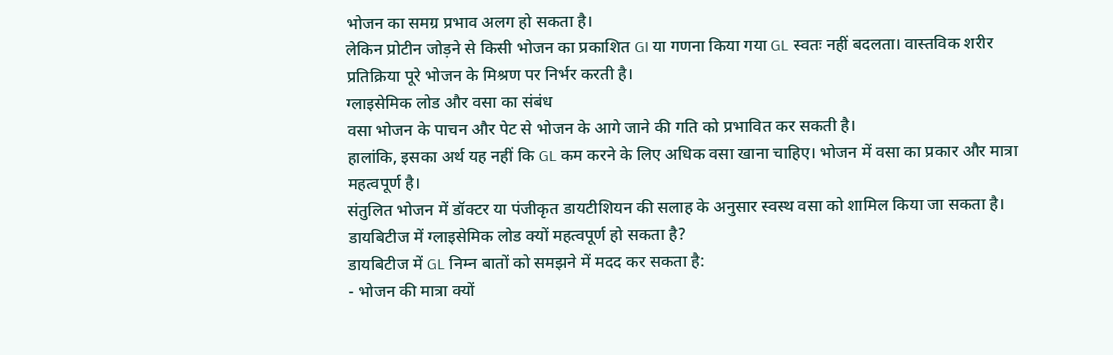भोजन का समग्र प्रभाव अलग हो सकता है।
लेकिन प्रोटीन जोड़ने से किसी भोजन का प्रकाशित GI या गणना किया गया GL स्वतः नहीं बदलता। वास्तविक शरीर प्रतिक्रिया पूरे भोजन के मिश्रण पर निर्भर करती है।
ग्लाइसेमिक लोड और वसा का संबंध
वसा भोजन के पाचन और पेट से भोजन के आगे जाने की गति को प्रभावित कर सकती है।
हालांकि, इसका अर्थ यह नहीं कि GL कम करने के लिए अधिक वसा खाना चाहिए। भोजन में वसा का प्रकार और मात्रा महत्वपूर्ण है।
संतुलित भोजन में डॉक्टर या पंजीकृत डायटीशियन की सलाह के अनुसार स्वस्थ वसा को शामिल किया जा सकता है।
डायबिटीज में ग्लाइसेमिक लोड क्यों महत्वपूर्ण हो सकता है?
डायबिटीज में GL निम्न बातों को समझने में मदद कर सकता है:
- भोजन की मात्रा क्यों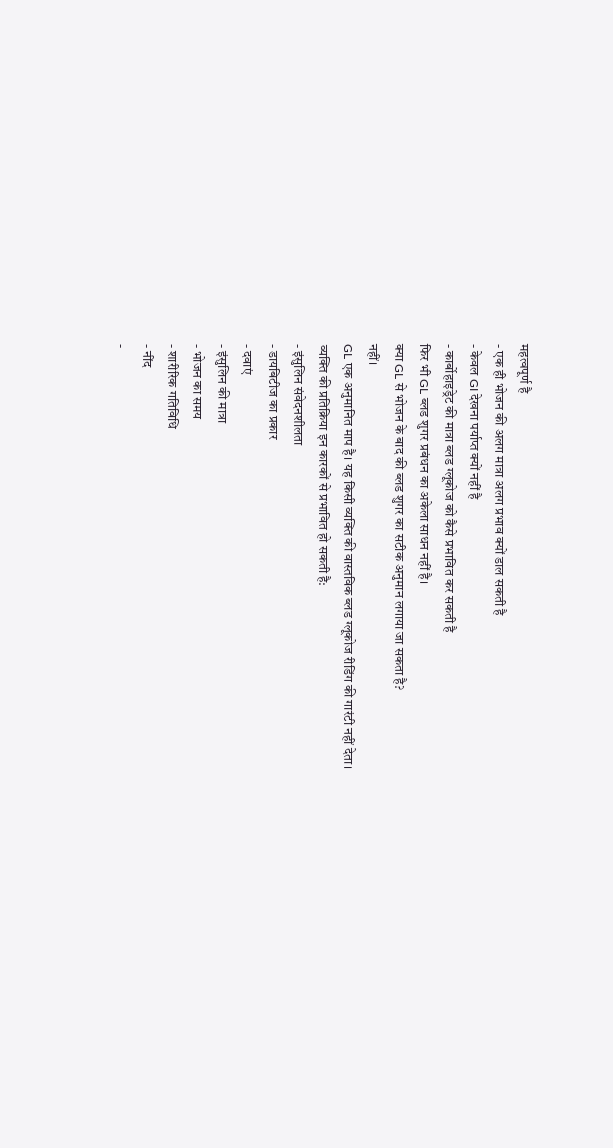महत्वपूर्ण है
- एक ही भोजन की अलग मात्रा अलग प्रभाव क्यों डाल सकती है
- केवल GI देखना पर्याप्त क्यों नहीं है
- कार्बोहाइड्रेट की मात्रा ब्लड ग्लूकोज को कैसे प्रभावित कर सकती है
फिर भी GL ब्लड शुगर प्रबंधन का अकेला साधन नहीं है।
क्या GL से भोजन के बाद की ब्लड शुगर का सटीक अनुमान लगाया जा सकता है?
नहीं।
GL एक अनुमानित माप है। यह किसी व्यक्ति की वास्तविक ब्लड ग्लूकोज रीडिंग की गारंटी नहीं देता।
व्यक्ति की प्रतिक्रिया इन कारकों से प्रभावित हो सकती है:
- इंसुलिन संवेदनशीलता
- डायबिटीज का प्रकार
- दवाएं
- इंसुलिन की मात्रा
- भोजन का समय
- शारीरिक गतिविधि
- नींद
-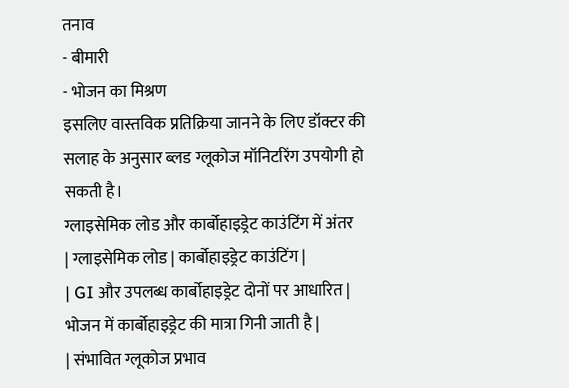तनाव
- बीमारी
- भोजन का मिश्रण
इसलिए वास्तविक प्रतिक्रिया जानने के लिए डॉक्टर की सलाह के अनुसार ब्लड ग्लूकोज मॉनिटरिंग उपयोगी हो सकती है।
ग्लाइसेमिक लोड और कार्बोहाइड्रेट काउंटिंग में अंतर
| ग्लाइसेमिक लोड | कार्बोहाइड्रेट काउंटिंग |
| GI और उपलब्ध कार्बोहाइड्रेट दोनों पर आधारित | भोजन में कार्बोहाइड्रेट की मात्रा गिनी जाती है |
| संभावित ग्लूकोज प्रभाव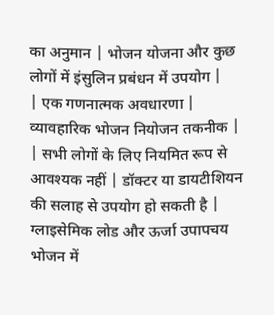का अनुमान | भोजन योजना और कुछ लोगों में इंसुलिन प्रबंधन में उपयोग |
| एक गणनात्मक अवधारणा | व्यावहारिक भोजन नियोजन तकनीक |
| सभी लोगों के लिए नियमित रूप से आवश्यक नहीं | डॉक्टर या डायटीशियन की सलाह से उपयोग हो सकती है |
ग्लाइसेमिक लोड और ऊर्जा उपापचय
भोजन में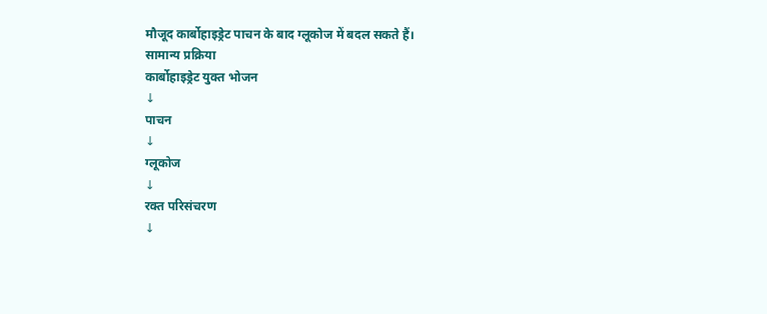मौजूद कार्बोहाइड्रेट पाचन के बाद ग्लूकोज में बदल सकते हैं।
सामान्य प्रक्रिया
कार्बोहाइड्रेट युक्त भोजन
↓
पाचन
↓
ग्लूकोज
↓
रक्त परिसंचरण
↓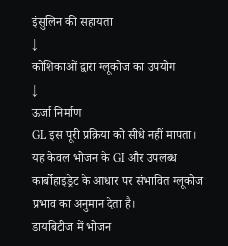इंसुलिन की सहायता
↓
कोशिकाओं द्वारा ग्लूकोज का उपयोग
↓
ऊर्जा निर्माण
GL इस पूरी प्रक्रिया को सीधे नहीं मापता। यह केवल भोजन के GI और उपलब्ध कार्बोहाइड्रेट के आधार पर संभावित ग्लूकोज प्रभाव का अनुमान देता है।
डायबिटीज में भोजन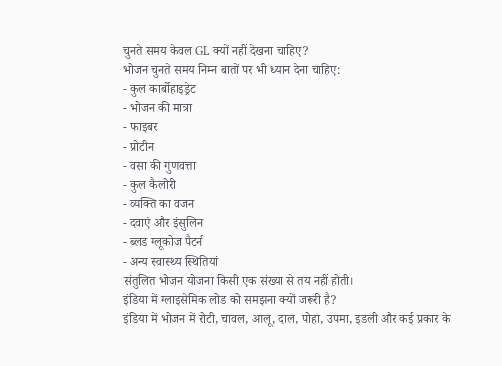चुनते समय केवल GL क्यों नहीं देखना चाहिए?
भोजन चुनते समय निम्न बातों पर भी ध्यान देना चाहिए:
- कुल कार्बोहाइड्रेट
- भोजन की मात्रा
- फाइबर
- प्रोटीन
- वसा की गुणवत्ता
- कुल कैलोरी
- व्यक्ति का वजन
- दवाएं और इंसुलिन
- ब्लड ग्लूकोज पैटर्न
- अन्य स्वास्थ्य स्थितियां
संतुलित भोजन योजना किसी एक संख्या से तय नहीं होती।
इंडिया में ग्लाइसेमिक लोड को समझना क्यों जरूरी है?
इंडिया में भोजन में रोटी, चावल, आलू, दाल, पोहा, उपमा, इडली और कई प्रकार के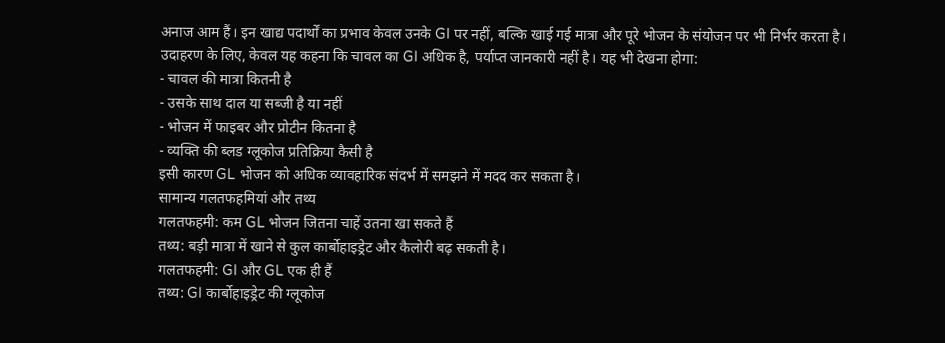अनाज आम हैं। इन खाद्य पदार्थों का प्रभाव केवल उनके GI पर नहीं, बल्कि खाई गई मात्रा और पूरे भोजन के संयोजन पर भी निर्भर करता है।
उदाहरण के लिए, केवल यह कहना कि चावल का GI अधिक है, पर्याप्त जानकारी नहीं है। यह भी देखना होगा:
- चावल की मात्रा कितनी है
- उसके साथ दाल या सब्जी है या नहीं
- भोजन में फाइबर और प्रोटीन कितना है
- व्यक्ति की ब्लड ग्लूकोज प्रतिक्रिया कैसी है
इसी कारण GL भोजन को अधिक व्यावहारिक संदर्भ में समझने में मदद कर सकता है।
सामान्य गलतफहमियां और तथ्य
गलतफहमी: कम GL भोजन जितना चाहें उतना खा सकते हैं
तथ्य: बड़ी मात्रा में खाने से कुल कार्बोहाइड्रेट और कैलोरी बढ़ सकती है।
गलतफहमी: GI और GL एक ही हैं
तथ्य: GI कार्बोहाइड्रेट की ग्लूकोज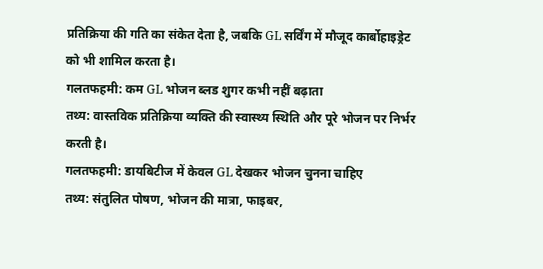प्रतिक्रिया की गति का संकेत देता है, जबकि GL सर्विंग में मौजूद कार्बोहाइड्रेट को भी शामिल करता है।
गलतफहमी: कम GL भोजन ब्लड शुगर कभी नहीं बढ़ाता
तथ्य: वास्तविक प्रतिक्रिया व्यक्ति की स्वास्थ्य स्थिति और पूरे भोजन पर निर्भर करती है।
गलतफहमी: डायबिटीज में केवल GL देखकर भोजन चुनना चाहिए
तथ्य: संतुलित पोषण, भोजन की मात्रा, फाइबर,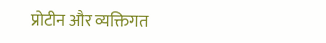प्रोटीन और व्यक्तिगत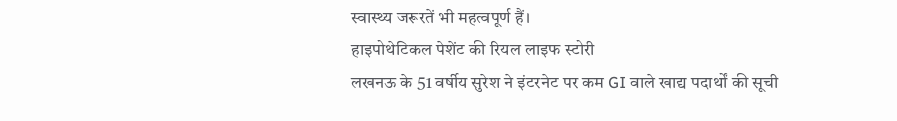स्वास्थ्य जरूरतें भी महत्वपूर्ण हैं।
हाइपोथेटिकल पेशेंट की रियल लाइफ स्टोरी
लखनऊ के 51 वर्षीय सुरेश ने इंटरनेट पर कम GI वाले खाद्य पदार्थों की सूची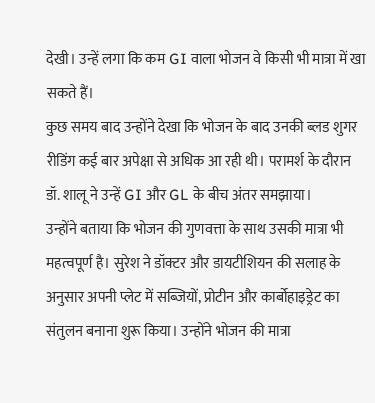देखी। उन्हें लगा कि कम GI वाला भोजन वे किसी भी मात्रा में खा सकते हैं।
कुछ समय बाद उन्होंने देखा कि भोजन के बाद उनकी ब्लड शुगर रीडिंग कई बार अपेक्षा से अधिक आ रही थी। परामर्श के दौरान डॉ. शालू ने उन्हें GI और GL के बीच अंतर समझाया।
उन्होंने बताया कि भोजन की गुणवत्ता के साथ उसकी मात्रा भी महत्वपूर्ण है। सुरेश ने डॉक्टर और डायटीशियन की सलाह के अनुसार अपनी प्लेट में सब्जियों, प्रोटीन और कार्बोहाइड्रेट का संतुलन बनाना शुरू किया। उन्होंने भोजन की मात्रा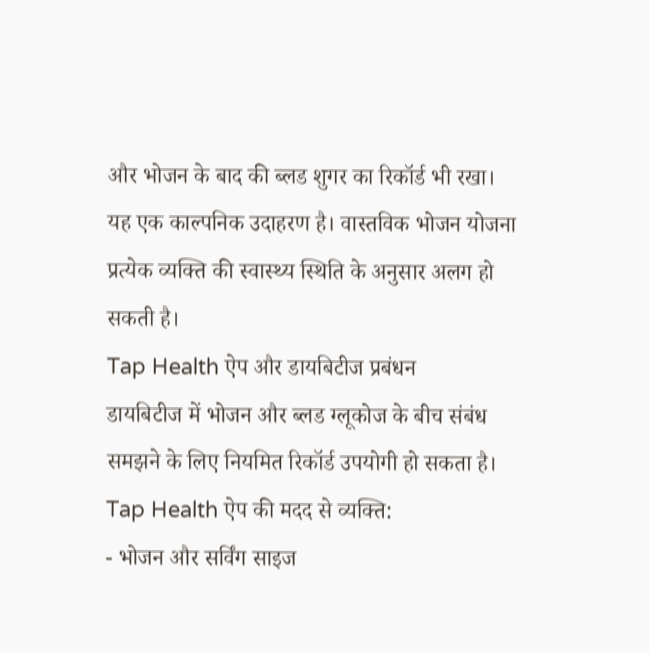और भोजन के बाद की ब्लड शुगर का रिकॉर्ड भी रखा।
यह एक काल्पनिक उदाहरण है। वास्तविक भोजन योजना प्रत्येक व्यक्ति की स्वास्थ्य स्थिति के अनुसार अलग हो सकती है।
Tap Health ऐप और डायबिटीज प्रबंधन
डायबिटीज में भोजन और ब्लड ग्लूकोज के बीच संबंध समझने के लिए नियमित रिकॉर्ड उपयोगी हो सकता है।
Tap Health ऐप की मदद से व्यक्ति:
- भोजन और सर्विंग साइज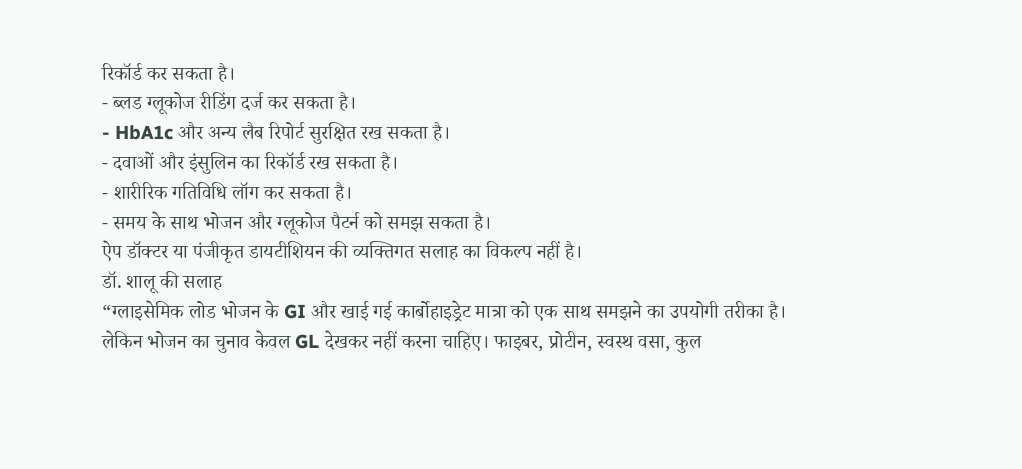रिकॉर्ड कर सकता है।
- ब्लड ग्लूकोज रीडिंग दर्ज कर सकता है।
- HbA1c और अन्य लैब रिपोर्ट सुरक्षित रख सकता है।
- दवाओं और इंसुलिन का रिकॉर्ड रख सकता है।
- शारीरिक गतिविधि लॉग कर सकता है।
- समय के साथ भोजन और ग्लूकोज पैटर्न को समझ सकता है।
ऐप डॉक्टर या पंजीकृत डायटीशियन की व्यक्तिगत सलाह का विकल्प नहीं है।
डॉ. शालू की सलाह
“ग्लाइसेमिक लोड भोजन के GI और खाई गई कार्बोहाइड्रेट मात्रा को एक साथ समझने का उपयोगी तरीका है। लेकिन भोजन का चुनाव केवल GL देखकर नहीं करना चाहिए। फाइबर, प्रोटीन, स्वस्थ वसा, कुल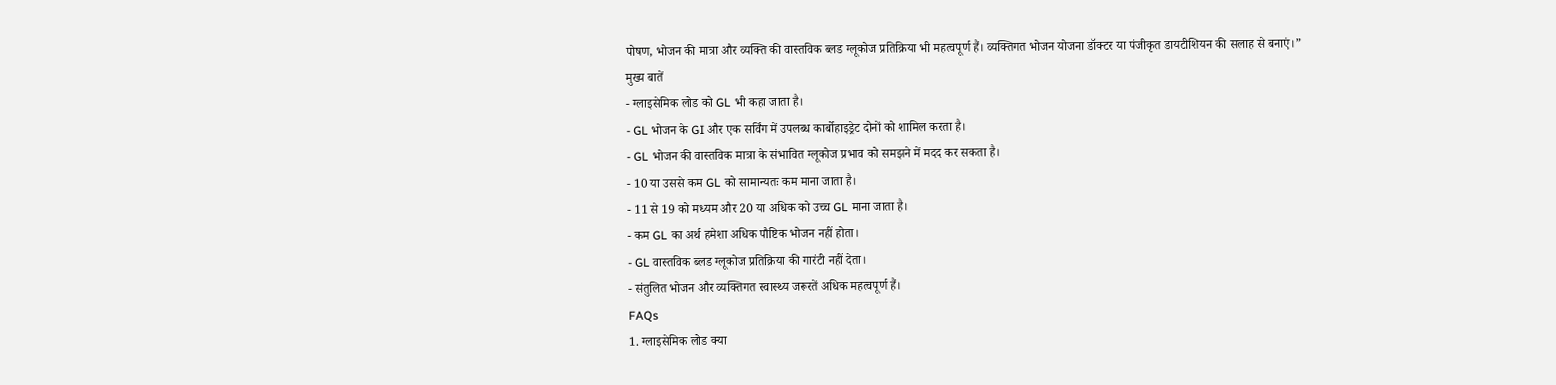पोषण, भोजन की मात्रा और व्यक्ति की वास्तविक ब्लड ग्लूकोज प्रतिक्रिया भी महत्वपूर्ण हैं। व्यक्तिगत भोजन योजना डॉक्टर या पंजीकृत डायटीशियन की सलाह से बनाएं।”
मुख्य बातें
- ग्लाइसेमिक लोड को GL भी कहा जाता है।
- GL भोजन के GI और एक सर्विंग में उपलब्ध कार्बोहाइड्रेट दोनों को शामिल करता है।
- GL भोजन की वास्तविक मात्रा के संभावित ग्लूकोज प्रभाव को समझने में मदद कर सकता है।
- 10 या उससे कम GL को सामान्यतः कम माना जाता है।
- 11 से 19 को मध्यम और 20 या अधिक को उच्च GL माना जाता है।
- कम GL का अर्थ हमेशा अधिक पौष्टिक भोजन नहीं होता।
- GL वास्तविक ब्लड ग्लूकोज प्रतिक्रिया की गारंटी नहीं देता।
- संतुलित भोजन और व्यक्तिगत स्वास्थ्य जरूरतें अधिक महत्वपूर्ण हैं।
FAQs
1. ग्लाइसेमिक लोड क्या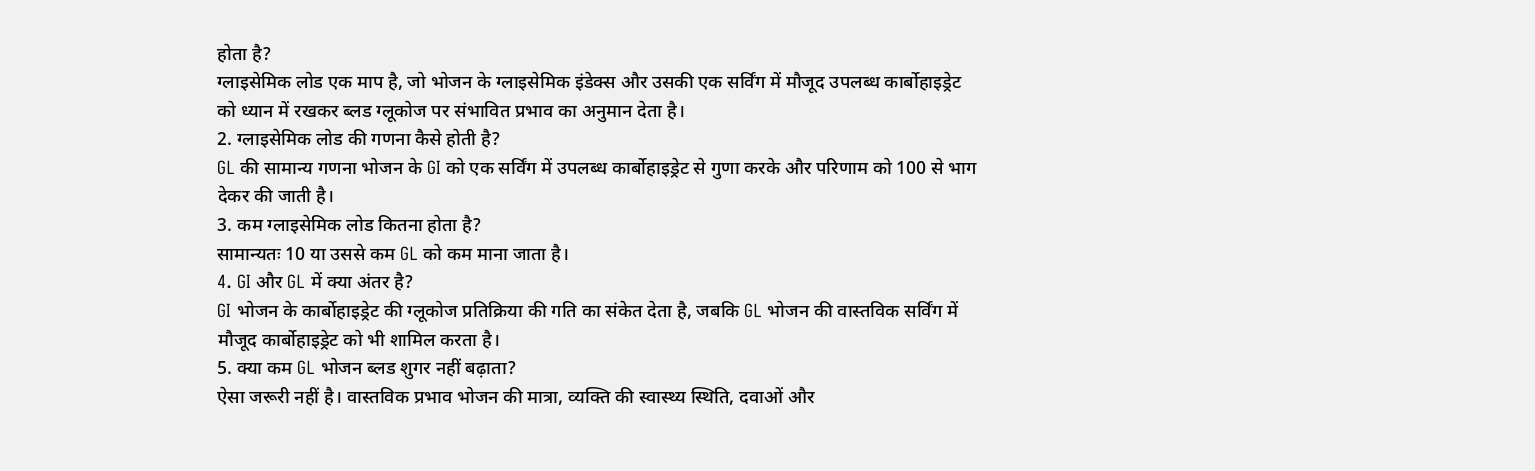होता है?
ग्लाइसेमिक लोड एक माप है, जो भोजन के ग्लाइसेमिक इंडेक्स और उसकी एक सर्विंग में मौजूद उपलब्ध कार्बोहाइड्रेट को ध्यान में रखकर ब्लड ग्लूकोज पर संभावित प्रभाव का अनुमान देता है।
2. ग्लाइसेमिक लोड की गणना कैसे होती है?
GL की सामान्य गणना भोजन के GI को एक सर्विंग में उपलब्ध कार्बोहाइड्रेट से गुणा करके और परिणाम को 100 से भाग देकर की जाती है।
3. कम ग्लाइसेमिक लोड कितना होता है?
सामान्यतः 10 या उससे कम GL को कम माना जाता है।
4. GI और GL में क्या अंतर है?
GI भोजन के कार्बोहाइड्रेट की ग्लूकोज प्रतिक्रिया की गति का संकेत देता है, जबकि GL भोजन की वास्तविक सर्विंग में मौजूद कार्बोहाइड्रेट को भी शामिल करता है।
5. क्या कम GL भोजन ब्लड शुगर नहीं बढ़ाता?
ऐसा जरूरी नहीं है। वास्तविक प्रभाव भोजन की मात्रा, व्यक्ति की स्वास्थ्य स्थिति, दवाओं और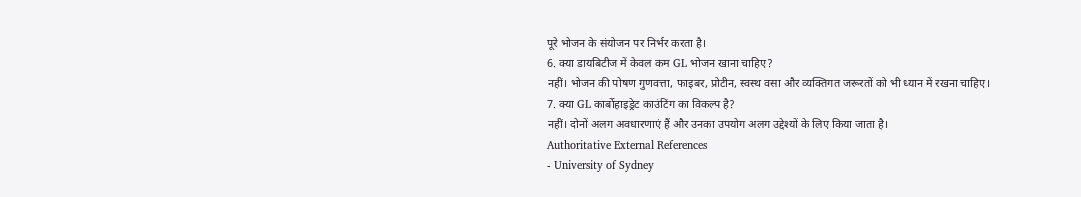पूरे भोजन के संयोजन पर निर्भर करता है।
6. क्या डायबिटीज में केवल कम GL भोजन खाना चाहिए?
नहीं। भोजन की पोषण गुणवत्ता, फाइबर, प्रोटीन, स्वस्थ वसा और व्यक्तिगत जरूरतों को भी ध्यान में रखना चाहिए।
7. क्या GL कार्बोहाइड्रेट काउंटिंग का विकल्प है?
नहीं। दोनों अलग अवधारणाएं हैं और उनका उपयोग अलग उद्देश्यों के लिए किया जाता है।
Authoritative External References
- University of Sydney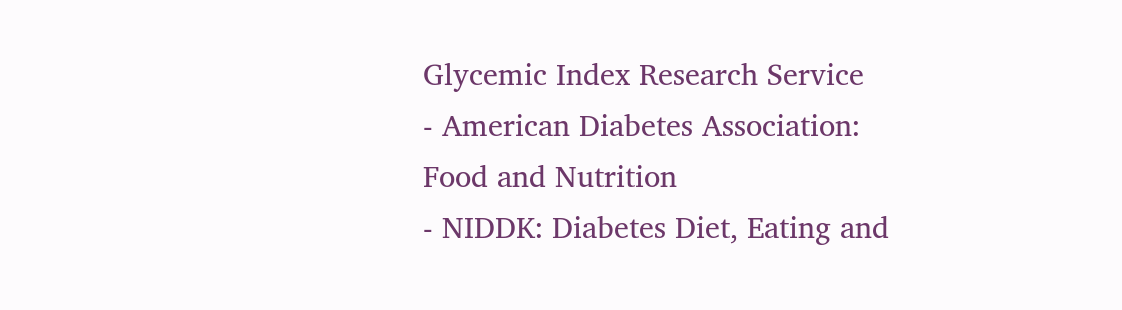Glycemic Index Research Service
- American Diabetes Association: Food and Nutrition
- NIDDK: Diabetes Diet, Eating and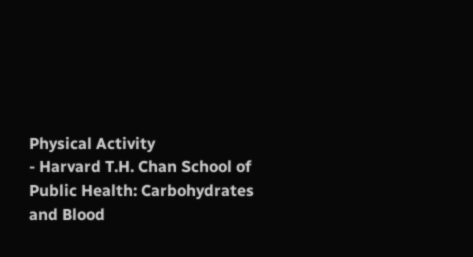Physical Activity
- Harvard T.H. Chan School of Public Health: Carbohydrates and Blood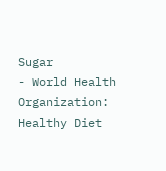Sugar
- World Health Organization: Healthy Diet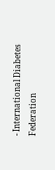- International Diabetes Federation